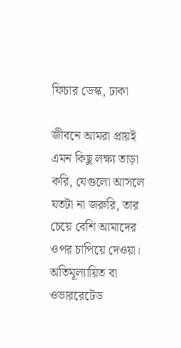ফিচার ডেস্ক, ঢাকা

জীবনে আমরা প্রায়ই এমন কিছু লক্ষ্য তাড়া করি, যেগুলো আসলে যতটা না জরুরি, তার চেয়ে বেশি আমাদের ওপর চাপিয়ে দেওয়া। অতিমূল্যায়িত বা ওভাররেটেড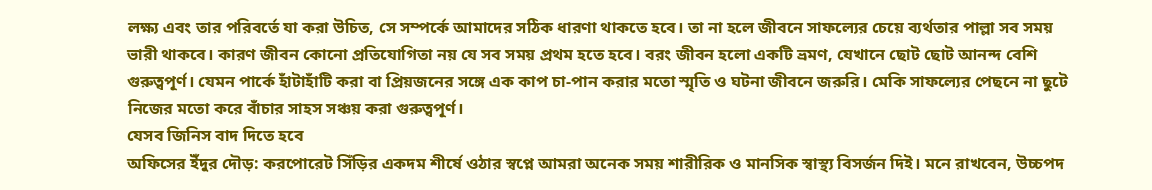লক্ষ্য এবং তার পরিবর্তে যা করা উচিত, সে সম্পর্কে আমাদের সঠিক ধারণা থাকতে হবে। তা না হলে জীবনে সাফল্যের চেয়ে ব্যর্থতার পাল্লা সব সময় ভারী থাকবে। কারণ জীবন কোনো প্রতিযোগিতা নয় যে সব সময় প্রথম হতে হবে। বরং জীবন হলো একটি ভ্রমণ, যেখানে ছোট ছোট আনন্দ বেশি গুরুত্বপূর্ণ। যেমন পার্কে হাঁটাহাঁটি করা বা প্রিয়জনের সঙ্গে এক কাপ চা-পান করার মতো স্মৃতি ও ঘটনা জীবনে জরুরি। মেকি সাফল্যের পেছনে না ছুটে নিজের মতো করে বাঁচার সাহস সঞ্চয় করা গুরুত্বপূর্ণ।
যেসব জিনিস বাদ দিতে হবে
অফিসের ইঁদুর দৌড়: করপোরেট সিঁড়ির একদম শীর্ষে ওঠার স্বপ্নে আমরা অনেক সময় শারীরিক ও মানসিক স্বাস্থ্য বিসর্জন দিই। মনে রাখবেন, উচ্চপদ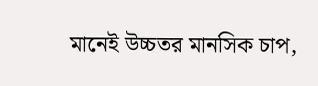মানেই উচ্চতর মানসিক চাপ,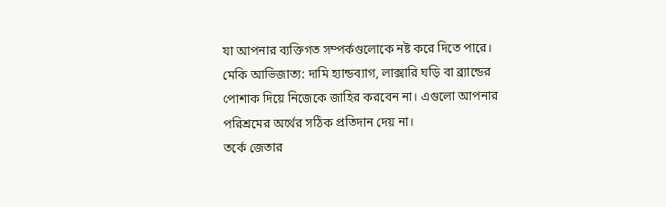যা আপনার ব্যক্তিগত সম্পর্কগুলোকে নষ্ট করে দিতে পারে।
মেকি আভিজাত্য: দামি হ্যান্ডব্যাগ, লাক্সারি ঘড়ি বা ব্র্যান্ডের পোশাক দিয়ে নিজেকে জাহির করবেন না। এগুলো আপনার পরিশ্রমের অর্থের সঠিক প্রতিদান দেয় না।
তর্কে জেতার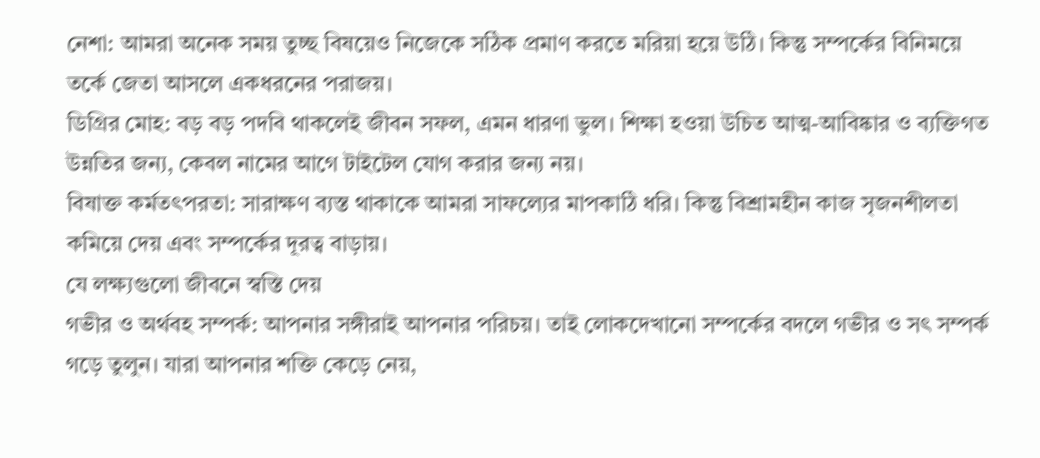নেশা: আমরা অনেক সময় তুচ্ছ বিষয়েও নিজেকে সঠিক প্রমাণ করতে মরিয়া হয়ে উঠি। কিন্তু সম্পর্কের বিনিময়ে তর্কে জেতা আসলে একধরনের পরাজয়।
ডিগ্রির মোহ: বড় বড় পদবি থাকলেই জীবন সফল, এমন ধারণা ভুল। শিক্ষা হওয়া উচিত আত্ম-আবিষ্কার ও ব্যক্তিগত উন্নতির জন্য, কেবল নামের আগে টাইটেল যোগ করার জন্য নয়।
বিষাক্ত কর্মতৎপরতা: সারাক্ষণ ব্যস্ত থাকাকে আমরা সাফল্যের মাপকাঠি ধরি। কিন্তু বিশ্রামহীন কাজ সৃজনশীলতা কমিয়ে দেয় এবং সম্পর্কের দূরত্ব বাড়ায়।
যে লক্ষ্যগুলো জীবনে স্বস্তি দেয়
গভীর ও অর্থবহ সম্পর্ক: আপনার সঙ্গীরাই আপনার পরিচয়। তাই লোকদেখানো সম্পর্কের বদলে গভীর ও সৎ সম্পর্ক গড়ে তুলুন। যারা আপনার শক্তি কেড়ে নেয়,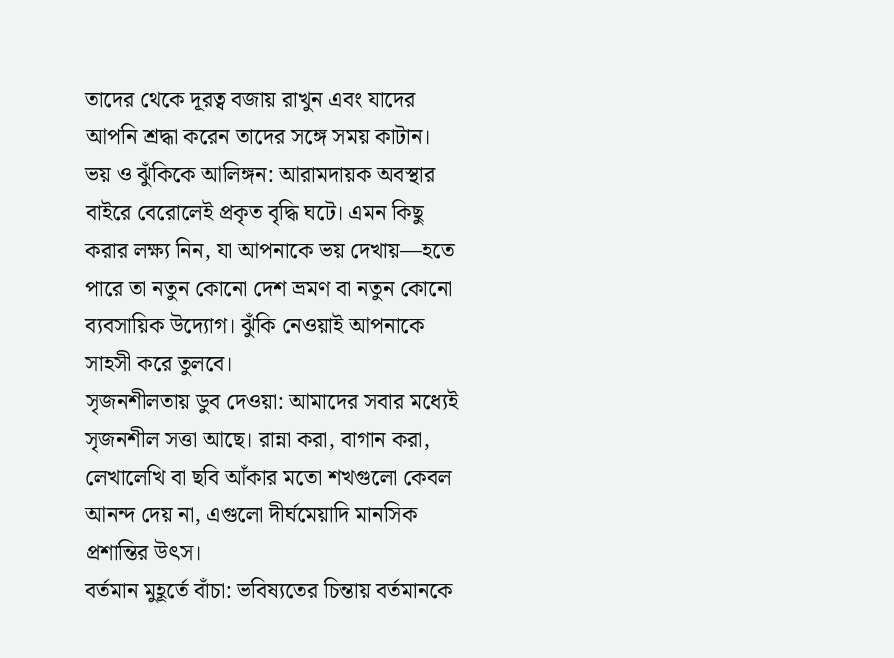তাদের থেকে দূরত্ব বজায় রাখুন এবং যাদের আপনি শ্রদ্ধা করেন তাদের সঙ্গে সময় কাটান।
ভয় ও ঝুঁকিকে আলিঙ্গন: আরামদায়ক অবস্থার বাইরে বেরোলেই প্রকৃত বৃদ্ধি ঘটে। এমন কিছু করার লক্ষ্য নিন, যা আপনাকে ভয় দেখায়—হতে পারে তা নতুন কোনো দেশ ভ্রমণ বা নতুন কোনো ব্যবসায়িক উদ্যোগ। ঝুঁকি নেওয়াই আপনাকে সাহসী করে তুলবে।
সৃজনশীলতায় ডুব দেওয়া: আমাদের সবার মধ্যেই সৃজনশীল সত্তা আছে। রান্না করা, বাগান করা, লেখালেখি বা ছবি আঁকার মতো শখগুলো কেবল আনন্দ দেয় না, এগুলো দীর্ঘমেয়াদি মানসিক প্রশান্তির উৎস।
বর্তমান মুহূর্তে বাঁচা: ভবিষ্যতের চিন্তায় বর্তমানকে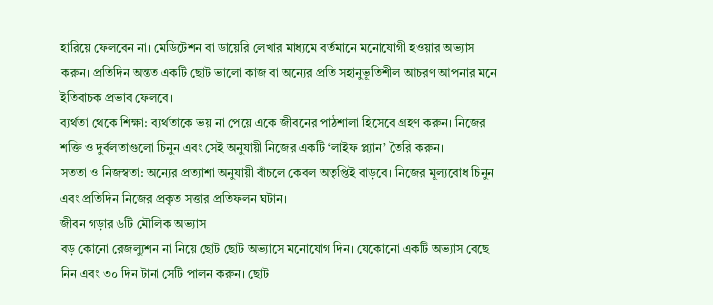হারিয়ে ফেলবেন না। মেডিটেশন বা ডায়েরি লেখার মাধ্যমে বর্তমানে মনোযোগী হওয়ার অভ্যাস করুন। প্রতিদিন অন্তত একটি ছোট ভালো কাজ বা অন্যের প্রতি সহানুভূতিশীল আচরণ আপনার মনে ইতিবাচক প্রভাব ফেলবে।
ব্যর্থতা থেকে শিক্ষা: ব্যর্থতাকে ভয় না পেয়ে একে জীবনের পাঠশালা হিসেবে গ্রহণ করুন। নিজের শক্তি ও দুর্বলতাগুলো চিনুন এবং সেই অনুযায়ী নিজের একটি ‘লাইফ প্ল্যান’ তৈরি করুন।
সততা ও নিজস্বতা: অন্যের প্রত্যাশা অনুযায়ী বাঁচলে কেবল অতৃপ্তিই বাড়বে। নিজের মূল্যবোধ চিনুন এবং প্রতিদিন নিজের প্রকৃত সত্তার প্রতিফলন ঘটান।
জীবন গড়ার ৬টি মৌলিক অভ্যাস
বড় কোনো রেজল্যুশন না নিয়ে ছোট ছোট অভ্যাসে মনোযোগ দিন। যেকোনো একটি অভ্যাস বেছে নিন এবং ৩০ দিন টানা সেটি পালন করুন। ছোট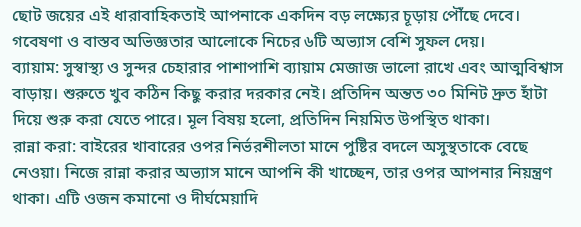ছোট জয়ের এই ধারাবাহিকতাই আপনাকে একদিন বড় লক্ষ্যের চূড়ায় পৌঁছে দেবে। গবেষণা ও বাস্তব অভিজ্ঞতার আলোকে নিচের ৬টি অভ্যাস বেশি সুফল দেয়।
ব্যায়াম: সুস্বাস্থ্য ও সুন্দর চেহারার পাশাপাশি ব্যায়াম মেজাজ ভালো রাখে এবং আত্মবিশ্বাস বাড়ায়। শুরুতে খুব কঠিন কিছু করার দরকার নেই। প্রতিদিন অন্তত ৩০ মিনিট দ্রুত হাঁটা দিয়ে শুরু করা যেতে পারে। মূল বিষয় হলো, প্রতিদিন নিয়মিত উপস্থিত থাকা।
রান্না করা: বাইরের খাবারের ওপর নির্ভরশীলতা মানে পুষ্টির বদলে অসুস্থতাকে বেছে নেওয়া। নিজে রান্না করার অভ্যাস মানে আপনি কী খাচ্ছেন, তার ওপর আপনার নিয়ন্ত্রণ থাকা। এটি ওজন কমানো ও দীর্ঘমেয়াদি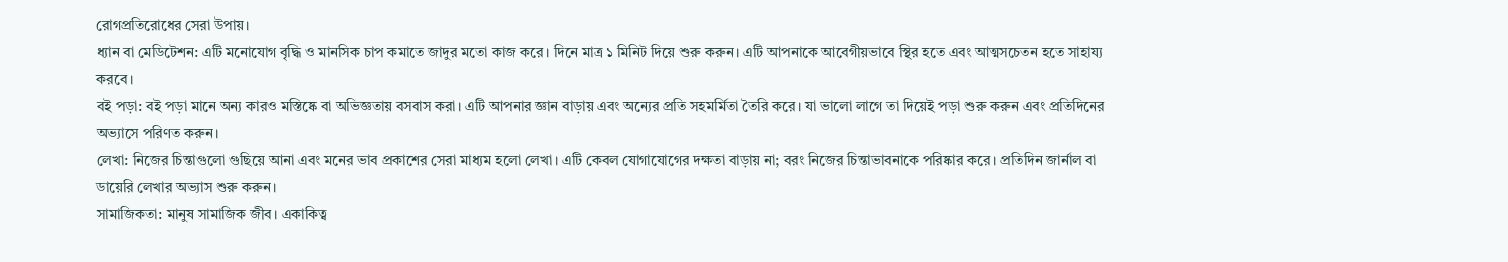রোগপ্রতিরোধের সেরা উপায়।
ধ্যান বা মেডিটেশন: এটি মনোযোগ বৃদ্ধি ও মানসিক চাপ কমাতে জাদুর মতো কাজ করে। দিনে মাত্র ১ মিনিট দিয়ে শুরু করুন। এটি আপনাকে আবেগীয়ভাবে স্থির হতে এবং আত্মসচেতন হতে সাহায্য করবে।
বই পড়া: বই পড়া মানে অন্য কারও মস্তিষ্কে বা অভিজ্ঞতায় বসবাস করা। এটি আপনার জ্ঞান বাড়ায় এবং অন্যের প্রতি সহমর্মিতা তৈরি করে। যা ভালো লাগে তা দিয়েই পড়া শুরু করুন এবং প্রতিদিনের অভ্যাসে পরিণত করুন।
লেখা: নিজের চিন্তাগুলো গুছিয়ে আনা এবং মনের ভাব প্রকাশের সেরা মাধ্যম হলো লেখা। এটি কেবল যোগাযোগের দক্ষতা বাড়ায় না; বরং নিজের চিন্তাভাবনাকে পরিষ্কার করে। প্রতিদিন জার্নাল বা ডায়েরি লেখার অভ্যাস শুরু করুন।
সামাজিকতা: মানুষ সামাজিক জীব। একাকিত্ব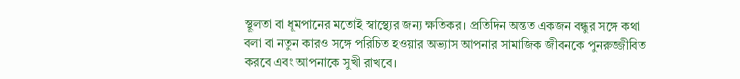স্থূলতা বা ধূমপানের মতোই স্বাস্থ্যের জন্য ক্ষতিকর। প্রতিদিন অন্তত একজন বন্ধুর সঙ্গে কথা বলা বা নতুন কারও সঙ্গে পরিচিত হওয়ার অভ্যাস আপনার সামাজিক জীবনকে পুনরুজ্জীবিত করবে এবং আপনাকে সুখী রাখবে।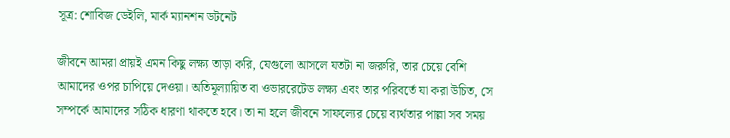সূত্র: শোবিজ ডেইলি, মার্ক ম্যানশন ডটনেট

জীবনে আমরা প্রায়ই এমন কিছু লক্ষ্য তাড়া করি, যেগুলো আসলে যতটা না জরুরি, তার চেয়ে বেশি আমাদের ওপর চাপিয়ে দেওয়া। অতিমূল্যায়িত বা ওভাররেটেড লক্ষ্য এবং তার পরিবর্তে যা করা উচিত, সে সম্পর্কে আমাদের সঠিক ধারণা থাকতে হবে। তা না হলে জীবনে সাফল্যের চেয়ে ব্যর্থতার পাল্লা সব সময়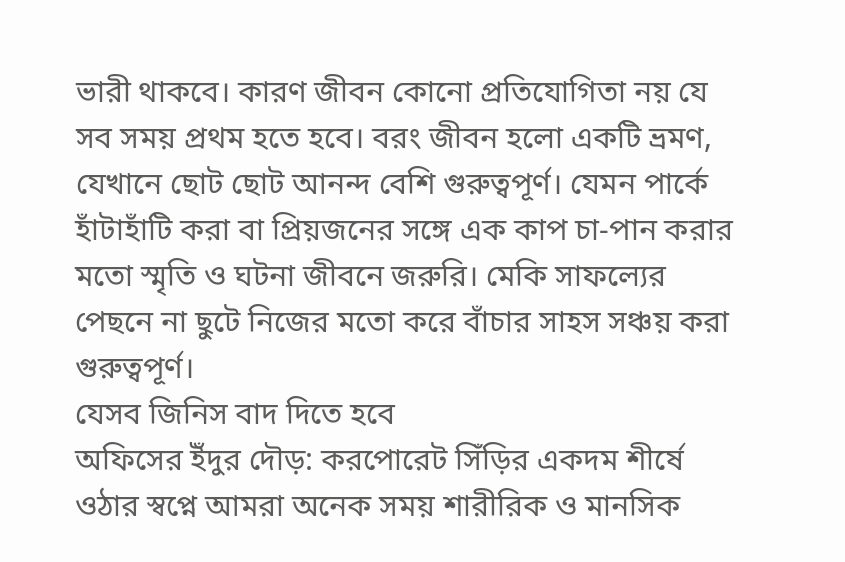ভারী থাকবে। কারণ জীবন কোনো প্রতিযোগিতা নয় যে সব সময় প্রথম হতে হবে। বরং জীবন হলো একটি ভ্রমণ, যেখানে ছোট ছোট আনন্দ বেশি গুরুত্বপূর্ণ। যেমন পার্কে হাঁটাহাঁটি করা বা প্রিয়জনের সঙ্গে এক কাপ চা-পান করার মতো স্মৃতি ও ঘটনা জীবনে জরুরি। মেকি সাফল্যের পেছনে না ছুটে নিজের মতো করে বাঁচার সাহস সঞ্চয় করা গুরুত্বপূর্ণ।
যেসব জিনিস বাদ দিতে হবে
অফিসের ইঁদুর দৌড়: করপোরেট সিঁড়ির একদম শীর্ষে ওঠার স্বপ্নে আমরা অনেক সময় শারীরিক ও মানসিক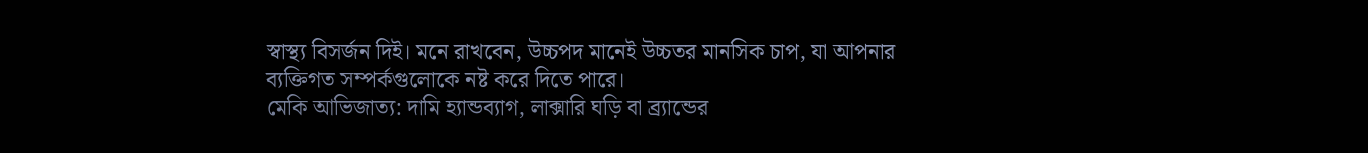স্বাস্থ্য বিসর্জন দিই। মনে রাখবেন, উচ্চপদ মানেই উচ্চতর মানসিক চাপ, যা আপনার ব্যক্তিগত সম্পর্কগুলোকে নষ্ট করে দিতে পারে।
মেকি আভিজাত্য: দামি হ্যান্ডব্যাগ, লাক্সারি ঘড়ি বা ব্র্যান্ডের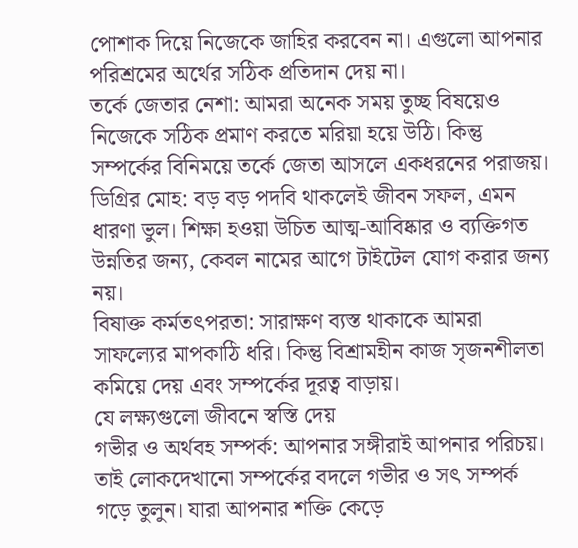পোশাক দিয়ে নিজেকে জাহির করবেন না। এগুলো আপনার পরিশ্রমের অর্থের সঠিক প্রতিদান দেয় না।
তর্কে জেতার নেশা: আমরা অনেক সময় তুচ্ছ বিষয়েও নিজেকে সঠিক প্রমাণ করতে মরিয়া হয়ে উঠি। কিন্তু সম্পর্কের বিনিময়ে তর্কে জেতা আসলে একধরনের পরাজয়।
ডিগ্রির মোহ: বড় বড় পদবি থাকলেই জীবন সফল, এমন ধারণা ভুল। শিক্ষা হওয়া উচিত আত্ম-আবিষ্কার ও ব্যক্তিগত উন্নতির জন্য, কেবল নামের আগে টাইটেল যোগ করার জন্য নয়।
বিষাক্ত কর্মতৎপরতা: সারাক্ষণ ব্যস্ত থাকাকে আমরা সাফল্যের মাপকাঠি ধরি। কিন্তু বিশ্রামহীন কাজ সৃজনশীলতা কমিয়ে দেয় এবং সম্পর্কের দূরত্ব বাড়ায়।
যে লক্ষ্যগুলো জীবনে স্বস্তি দেয়
গভীর ও অর্থবহ সম্পর্ক: আপনার সঙ্গীরাই আপনার পরিচয়। তাই লোকদেখানো সম্পর্কের বদলে গভীর ও সৎ সম্পর্ক গড়ে তুলুন। যারা আপনার শক্তি কেড়ে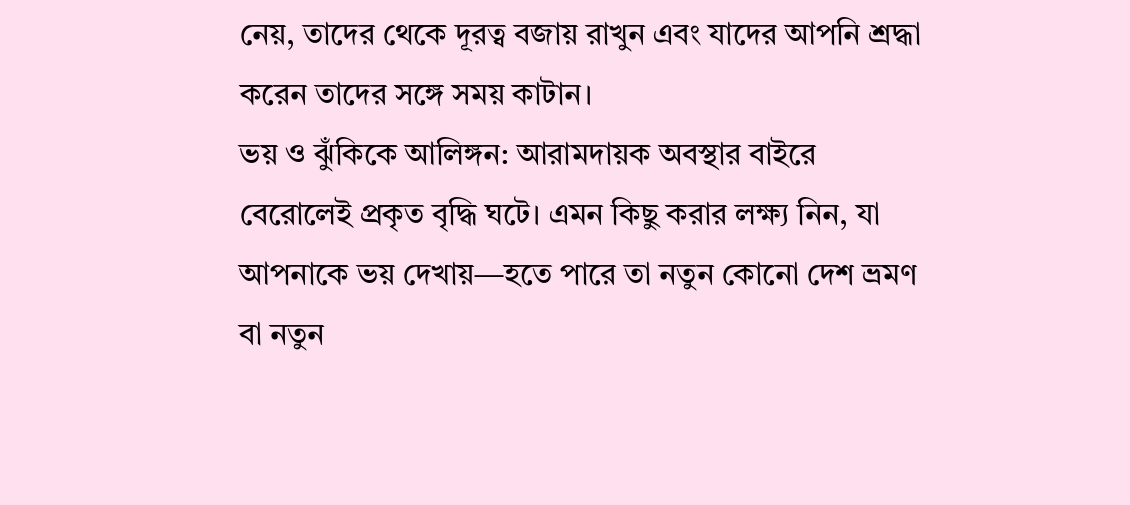নেয়, তাদের থেকে দূরত্ব বজায় রাখুন এবং যাদের আপনি শ্রদ্ধা করেন তাদের সঙ্গে সময় কাটান।
ভয় ও ঝুঁকিকে আলিঙ্গন: আরামদায়ক অবস্থার বাইরে বেরোলেই প্রকৃত বৃদ্ধি ঘটে। এমন কিছু করার লক্ষ্য নিন, যা আপনাকে ভয় দেখায়—হতে পারে তা নতুন কোনো দেশ ভ্রমণ বা নতুন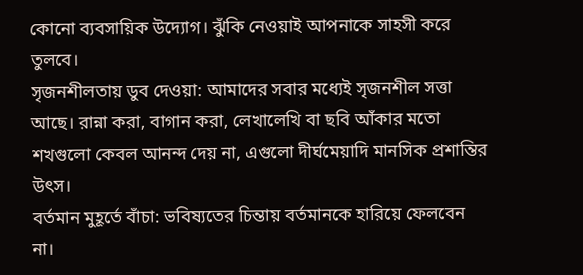কোনো ব্যবসায়িক উদ্যোগ। ঝুঁকি নেওয়াই আপনাকে সাহসী করে তুলবে।
সৃজনশীলতায় ডুব দেওয়া: আমাদের সবার মধ্যেই সৃজনশীল সত্তা আছে। রান্না করা, বাগান করা, লেখালেখি বা ছবি আঁকার মতো শখগুলো কেবল আনন্দ দেয় না, এগুলো দীর্ঘমেয়াদি মানসিক প্রশান্তির উৎস।
বর্তমান মুহূর্তে বাঁচা: ভবিষ্যতের চিন্তায় বর্তমানকে হারিয়ে ফেলবেন না।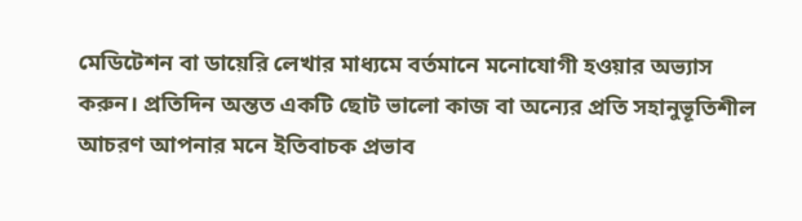মেডিটেশন বা ডায়েরি লেখার মাধ্যমে বর্তমানে মনোযোগী হওয়ার অভ্যাস করুন। প্রতিদিন অন্তত একটি ছোট ভালো কাজ বা অন্যের প্রতি সহানুভূতিশীল আচরণ আপনার মনে ইতিবাচক প্রভাব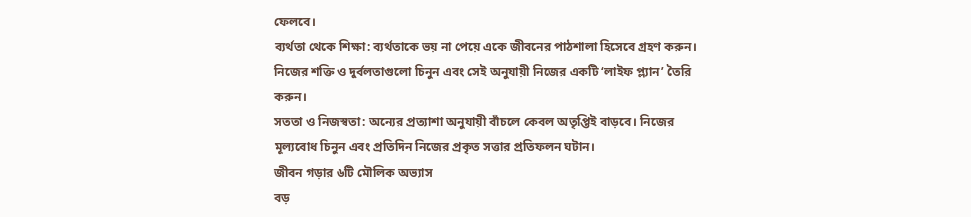ফেলবে।
ব্যর্থতা থেকে শিক্ষা: ব্যর্থতাকে ভয় না পেয়ে একে জীবনের পাঠশালা হিসেবে গ্রহণ করুন। নিজের শক্তি ও দুর্বলতাগুলো চিনুন এবং সেই অনুযায়ী নিজের একটি ‘লাইফ প্ল্যান’ তৈরি করুন।
সততা ও নিজস্বতা: অন্যের প্রত্যাশা অনুযায়ী বাঁচলে কেবল অতৃপ্তিই বাড়বে। নিজের মূল্যবোধ চিনুন এবং প্রতিদিন নিজের প্রকৃত সত্তার প্রতিফলন ঘটান।
জীবন গড়ার ৬টি মৌলিক অভ্যাস
বড়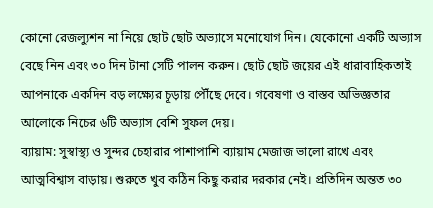কোনো রেজল্যুশন না নিয়ে ছোট ছোট অভ্যাসে মনোযোগ দিন। যেকোনো একটি অভ্যাস বেছে নিন এবং ৩০ দিন টানা সেটি পালন করুন। ছোট ছোট জয়ের এই ধারাবাহিকতাই আপনাকে একদিন বড় লক্ষ্যের চূড়ায় পৌঁছে দেবে। গবেষণা ও বাস্তব অভিজ্ঞতার আলোকে নিচের ৬টি অভ্যাস বেশি সুফল দেয়।
ব্যায়াম: সুস্বাস্থ্য ও সুন্দর চেহারার পাশাপাশি ব্যায়াম মেজাজ ভালো রাখে এবং আত্মবিশ্বাস বাড়ায়। শুরুতে খুব কঠিন কিছু করার দরকার নেই। প্রতিদিন অন্তত ৩০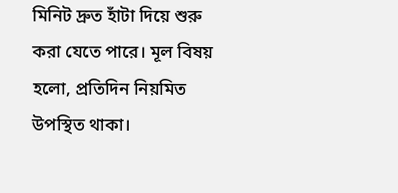মিনিট দ্রুত হাঁটা দিয়ে শুরু করা যেতে পারে। মূল বিষয় হলো, প্রতিদিন নিয়মিত উপস্থিত থাকা।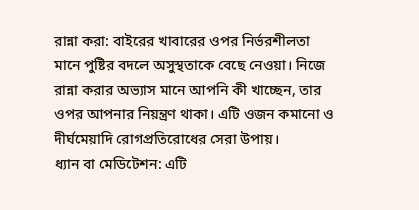রান্না করা: বাইরের খাবারের ওপর নির্ভরশীলতা মানে পুষ্টির বদলে অসুস্থতাকে বেছে নেওয়া। নিজে রান্না করার অভ্যাস মানে আপনি কী খাচ্ছেন, তার ওপর আপনার নিয়ন্ত্রণ থাকা। এটি ওজন কমানো ও দীর্ঘমেয়াদি রোগপ্রতিরোধের সেরা উপায়।
ধ্যান বা মেডিটেশন: এটি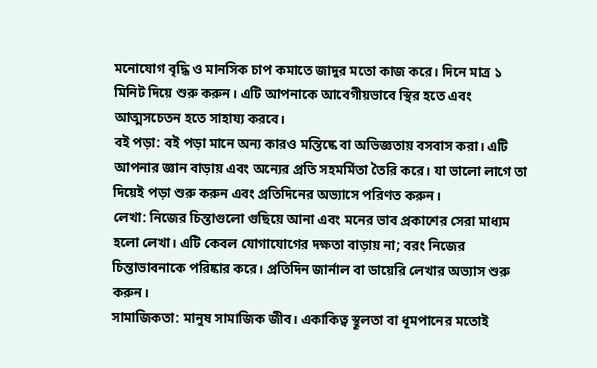মনোযোগ বৃদ্ধি ও মানসিক চাপ কমাতে জাদুর মতো কাজ করে। দিনে মাত্র ১ মিনিট দিয়ে শুরু করুন। এটি আপনাকে আবেগীয়ভাবে স্থির হতে এবং আত্মসচেতন হতে সাহায্য করবে।
বই পড়া: বই পড়া মানে অন্য কারও মস্তিষ্কে বা অভিজ্ঞতায় বসবাস করা। এটি আপনার জ্ঞান বাড়ায় এবং অন্যের প্রতি সহমর্মিতা তৈরি করে। যা ভালো লাগে তা দিয়েই পড়া শুরু করুন এবং প্রতিদিনের অভ্যাসে পরিণত করুন।
লেখা: নিজের চিন্তাগুলো গুছিয়ে আনা এবং মনের ভাব প্রকাশের সেরা মাধ্যম হলো লেখা। এটি কেবল যোগাযোগের দক্ষতা বাড়ায় না; বরং নিজের চিন্তাভাবনাকে পরিষ্কার করে। প্রতিদিন জার্নাল বা ডায়েরি লেখার অভ্যাস শুরু করুন।
সামাজিকতা: মানুষ সামাজিক জীব। একাকিত্ব স্থূলতা বা ধূমপানের মতোই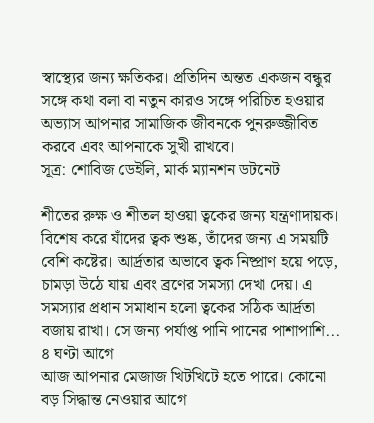স্বাস্থ্যের জন্য ক্ষতিকর। প্রতিদিন অন্তত একজন বন্ধুর সঙ্গে কথা বলা বা নতুন কারও সঙ্গে পরিচিত হওয়ার অভ্যাস আপনার সামাজিক জীবনকে পুনরুজ্জীবিত করবে এবং আপনাকে সুখী রাখবে।
সূত্র: শোবিজ ডেইলি, মার্ক ম্যানশন ডটনেট

শীতের রুক্ষ ও শীতল হাওয়া ত্বকের জন্য যন্ত্রণাদায়ক। বিশেষ করে যাঁদের ত্বক শুষ্ক, তাঁদের জন্য এ সময়টি বেশি কষ্টের। আর্দ্রতার অভাবে ত্বক নিষ্প্রাণ হয়ে পড়ে, চামড়া উঠে যায় এবং ব্রণের সমস্যা দেখা দেয়। এ সমস্যার প্রধান সমাধান হলো ত্বকের সঠিক আর্দ্রতা বজায় রাখা। সে জন্য পর্যাপ্ত পানি পানের পাশাপাশি...
৪ ঘণ্টা আগে
আজ আপনার মেজাজ খিটখিটে হতে পারে। কোনো বড় সিদ্ধান্ত নেওয়ার আগে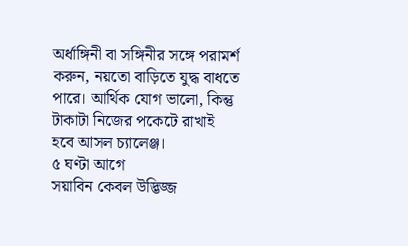অর্ধাঙ্গিনী বা সঙ্গিনীর সঙ্গে পরামর্শ করুন, নয়তো বাড়িতে যুদ্ধ বাধতে পারে। আর্থিক যোগ ভালো, কিন্তু টাকাটা নিজের পকেটে রাখাই হবে আসল চ্যালেঞ্জ।
৫ ঘণ্টা আগে
সয়াবিন কেবল উদ্ভিজ্জ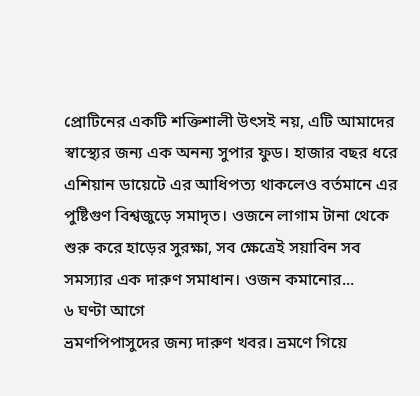প্রোটিনের একটি শক্তিশালী উৎসই নয়, এটি আমাদের স্বাস্থ্যের জন্য এক অনন্য সুপার ফুড। হাজার বছর ধরে এশিয়ান ডায়েটে এর আধিপত্য থাকলেও বর্তমানে এর পুষ্টিগুণ বিশ্বজুড়ে সমাদৃত। ওজনে লাগাম টানা থেকে শুরু করে হাড়ের সুরক্ষা, সব ক্ষেত্রেই সয়াবিন সব সমস্যার এক দারুণ সমাধান। ওজন কমানোর...
৬ ঘণ্টা আগে
ভ্রমণপিপাসুদের জন্য দারুণ খবর। ভ্রমণে গিয়ে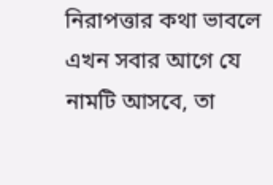নিরাপত্তার কথা ভাবলে এখন সবার আগে যে নামটি আসবে, তা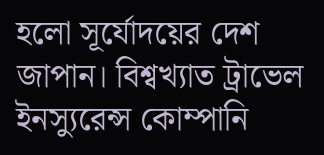হলো সূর্যোদয়ের দেশ জাপান। বিশ্বখ্যাত ট্রাভেল ইনস্যুরেন্স কোম্পানি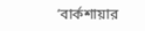‘বার্কশায়ার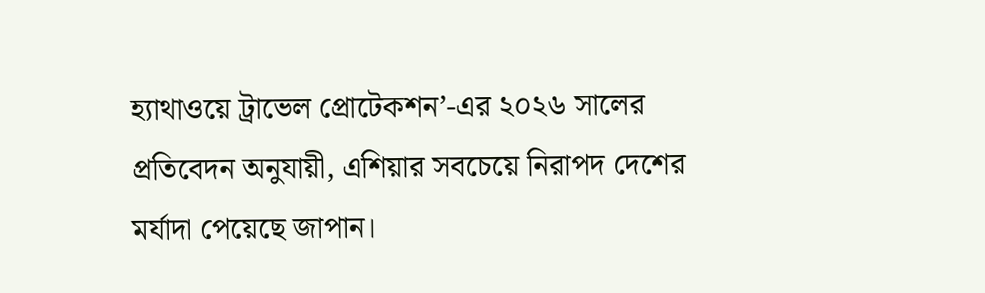হ্যাথাওয়ে ট্রাভেল প্রোটেকশন’-এর ২০২৬ সালের প্রতিবেদন অনুযায়ী, এশিয়ার সবচেয়ে নিরাপদ দেশের মর্যাদা পেয়েছে জাপান।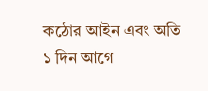কঠোর আইন এবং অতি
১ দিন আগে